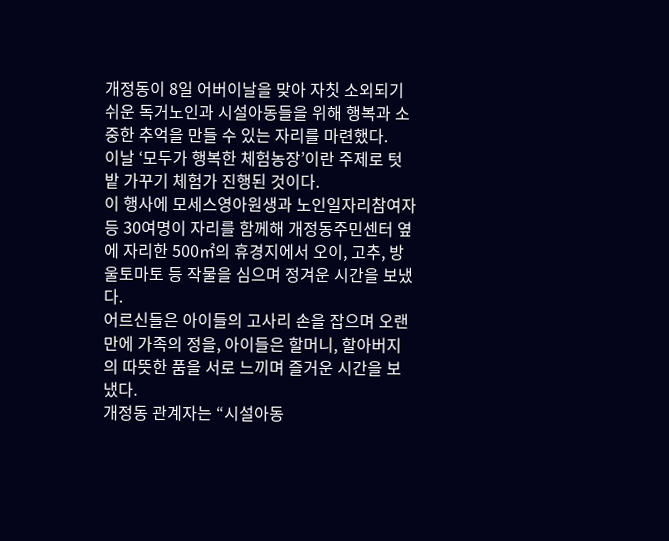개정동이 8일 어버이날을 맞아 자칫 소외되기 쉬운 독거노인과 시설아동들을 위해 행복과 소중한 추억을 만들 수 있는 자리를 마련했다.
이날 ‘모두가 행복한 체험농장’이란 주제로 텃밭 가꾸기 체험가 진행된 것이다.
이 행사에 모세스영아원생과 노인일자리참여자 등 30여명이 자리를 함께해 개정동주민센터 옆에 자리한 500㎡의 휴경지에서 오이, 고추, 방울토마토 등 작물을 심으며 정겨운 시간을 보냈다.
어르신들은 아이들의 고사리 손을 잡으며 오랜만에 가족의 정을, 아이들은 할머니, 할아버지의 따뜻한 품을 서로 느끼며 즐거운 시간을 보냈다.
개정동 관계자는 “시설아동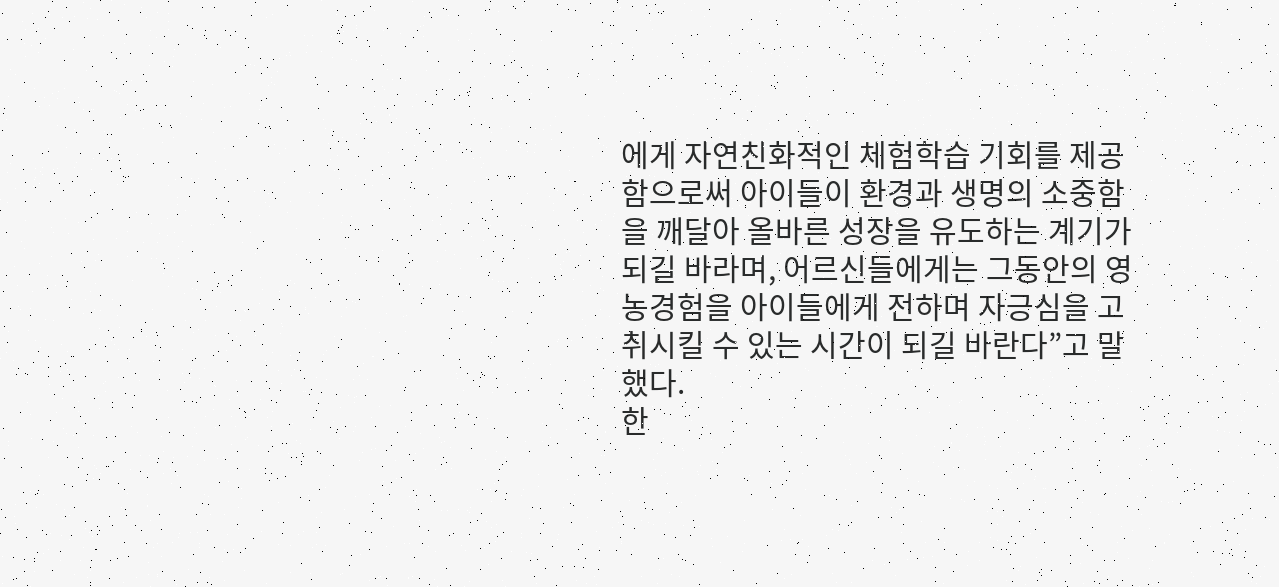에게 자연친화적인 체험학습 기회를 제공함으로써 아이들이 환경과 생명의 소중함을 깨달아 올바른 성장을 유도하는 계기가 되길 바라며, 어르신들에게는 그동안의 영농경험을 아이들에게 전하며 자긍심을 고취시킬 수 있는 시간이 되길 바란다”고 말했다.
한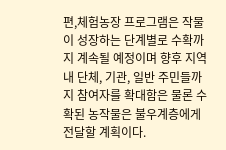편,체험농장 프로그램은 작물이 성장하는 단계별로 수확까지 계속될 예정이며 향후 지역내 단체, 기관, 일반 주민들까지 참여자를 확대함은 물론 수확된 농작물은 불우계층에게 전달할 계획이다.